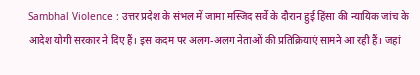Sambhal Violence : उत्तर प्रदेश के संभल में जामा मस्जिद सर्वे के दौरान हुई हिंसा की न्यायिक जांच के आदेश योगी सरकार ने दिए हैं। इस कदम पर अलग-अलग नेताओं की प्रतिक्रियाएं सामने आ रही हैं। जहां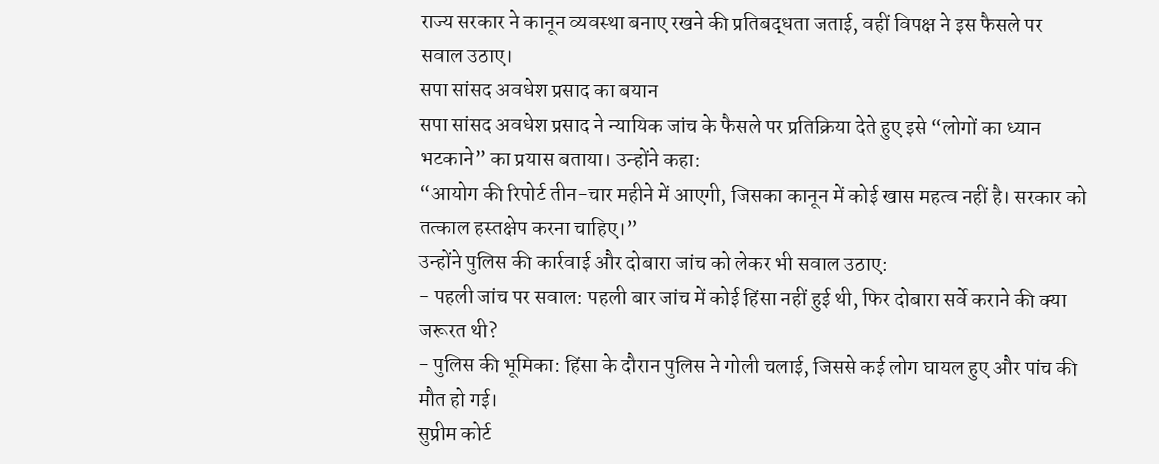राज्य सरकार ने कानून व्यवस्था बनाए रखने की प्रतिबद्धता जताई, वहीं विपक्ष ने इस फैसले पर सवाल उठाए।
सपा सांसद अवधेश प्रसाद का बयान
सपा सांसद अवधेश प्रसाद ने न्यायिक जांच के फैसले पर प्रतिक्रिया देते हुए इसे “लोगों का ध्यान भटकाने” का प्रयास बताया। उन्होंने कहा:
“आयोग की रिपोर्ट तीन-चार महीने में आएगी, जिसका कानून में कोई खास महत्व नहीं है। सरकार को तत्काल हस्तक्षेप करना चाहिए।”
उन्होंने पुलिस की कार्रवाई और दोबारा जांच को लेकर भी सवाल उठाए:
- पहली जांच पर सवाल: पहली बार जांच में कोई हिंसा नहीं हुई थी, फिर दोबारा सर्वे कराने की क्या जरूरत थी?
- पुलिस की भूमिका: हिंसा के दौरान पुलिस ने गोली चलाई, जिससे कई लोग घायल हुए और पांच की मौत हो गई।
सुप्रीम कोर्ट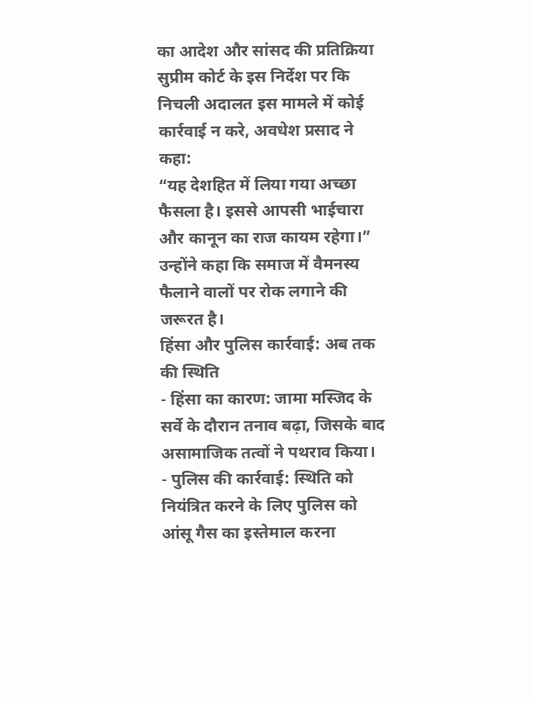का आदेश और सांसद की प्रतिक्रिया
सुप्रीम कोर्ट के इस निर्देश पर कि निचली अदालत इस मामले में कोई कार्रवाई न करे, अवधेश प्रसाद ने कहा:
“यह देशहित में लिया गया अच्छा फैसला है। इससे आपसी भाईचारा और कानून का राज कायम रहेगा।”
उन्होंने कहा कि समाज में वैमनस्य फैलाने वालों पर रोक लगाने की जरूरत है।
हिंसा और पुलिस कार्रवाई: अब तक की स्थिति
- हिंसा का कारण: जामा मस्जिद के सर्वे के दौरान तनाव बढ़ा, जिसके बाद असामाजिक तत्वों ने पथराव किया।
- पुलिस की कार्रवाई: स्थिति को नियंत्रित करने के लिए पुलिस को आंसू गैस का इस्तेमाल करना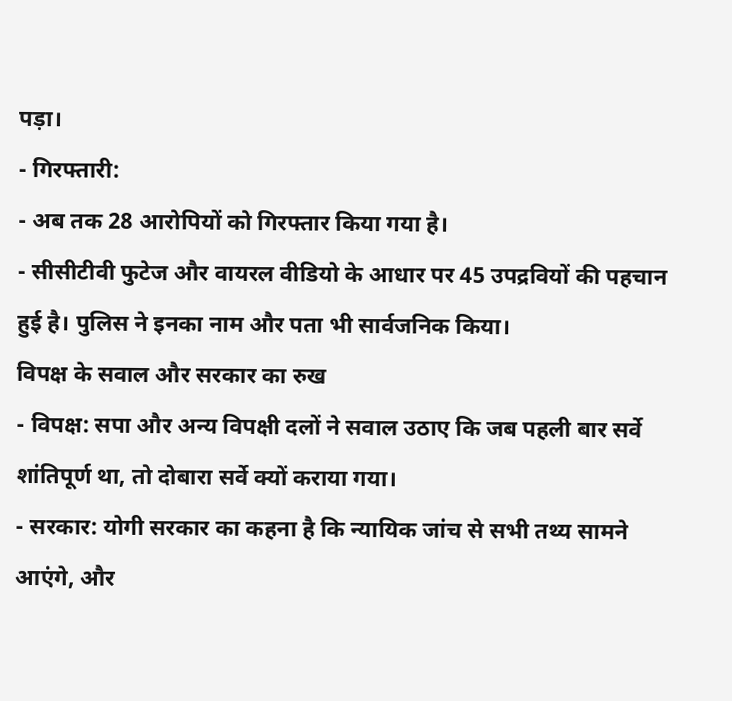पड़ा।
- गिरफ्तारी:
- अब तक 28 आरोपियों को गिरफ्तार किया गया है।
- सीसीटीवी फुटेज और वायरल वीडियो के आधार पर 45 उपद्रवियों की पहचान हुई है। पुलिस ने इनका नाम और पता भी सार्वजनिक किया।
विपक्ष के सवाल और सरकार का रुख
- विपक्ष: सपा और अन्य विपक्षी दलों ने सवाल उठाए कि जब पहली बार सर्वे शांतिपूर्ण था, तो दोबारा सर्वे क्यों कराया गया।
- सरकार: योगी सरकार का कहना है कि न्यायिक जांच से सभी तथ्य सामने आएंगे, और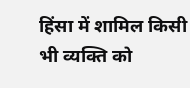हिंसा में शामिल किसी भी व्यक्ति को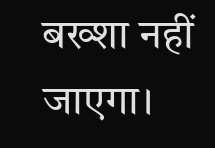बख्शा नहीं जाएगा।